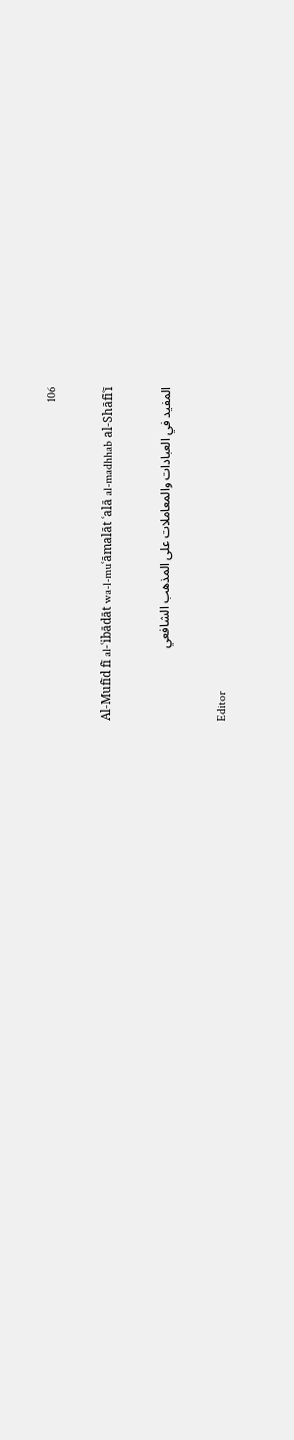106

Al-Mufīd fī al-ʿibādāt wa-l-muʿāmalāt ʿalā al-madhhab al-Shāfiʿī

المفيد في العبادات والمعاملات على المذهب الشافعي

Editor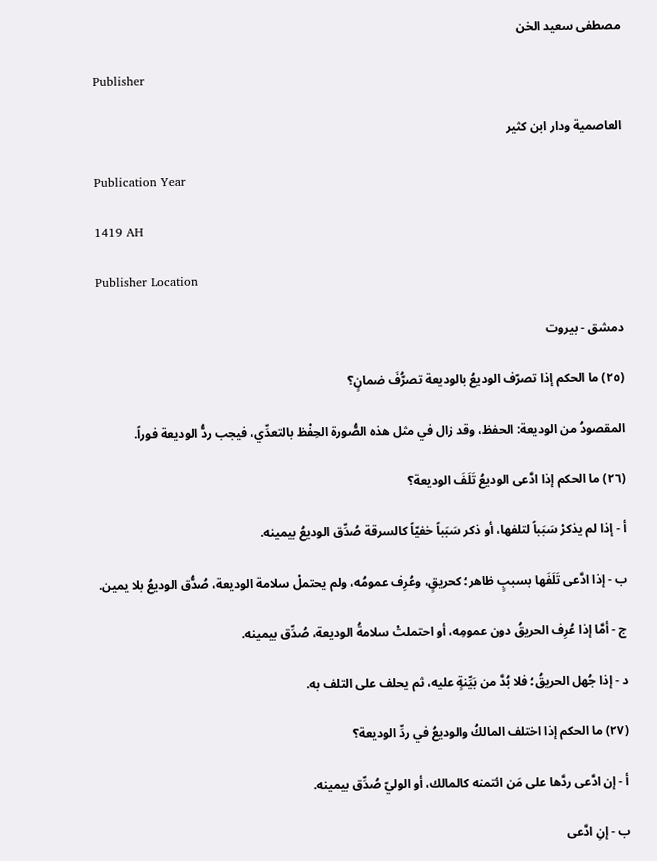مصطفى سعيد الخن

Publisher

العاصمية ودار ابن كثير

Publication Year

1419 AH

Publisher Location

دمشق - بيروت

(٢٥) ما الحكم إذا تصرّف الوديعُ بالوديعة تصرُّفَ ضمانٍ؟

المقصودُ من الوديعة: الحفظ، وقد زال في مثل هذه الصُّورة الحِفْظ بالتعدِّي، فيجب ردُّ الوديعة فوراً.

(٢٦) ما الحكم إذا ادَّعى الوديعُ تَلَفَ الوديعة؟

أ - إذا لم يذكرْ سَبَباً لتلفها، أو ذكر سَبَباً خفيّاً كالسرقة صُدِّق الوديعُ بیمینه.

ب - إذا ادَّعى تَلَفَها بسببٍ ظاهر؛ كحريقٍ، وعُرِف عمومُه، ولم یحتملْ سلامة الوديعة، صُدُّق الودیعُ بلا یمین.

ج - أمَّا إذا عُرِف الحريقُ دون عمومِه، أو احتملتْ سلامةُ الوديعة، صُدِّق بيمينه.

د - إذا جُهل الحريقُ؛ فلا بُدَّ من بَيِّنةٍ عليه، ثم يحلف على التلف به.

(٢٧) ما الحكم إذا اختلف المالكُ والوديعُ في ردِّ الوديعة؟

أ - إن ادَّعى ردَّها على مَن ائتمنه كالمالك، أو الوليّ صُدِّق بيمينه.

ب - إنِ ادَّعى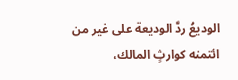الوديعُ ردَّ الوديعة على غير من ائتمنه كوارثٍ المالك،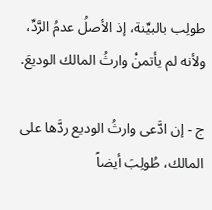طولِب بالبيِّنة، إذ الأصلُ عدمُ الرَّدِّ، ولأنه لم يأتمنْ وارثُ المالك الوديعَ.

ج - إن ادَّعى وارثُ الوديع ردَّها على المالك، طُولِبَ أيضاً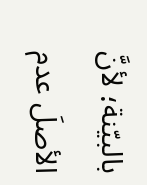بالبيّنة؛ لأنَّ الأصلَ عدم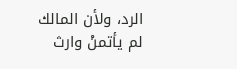الرد، ولأن المالك لم يأتمنْ وارث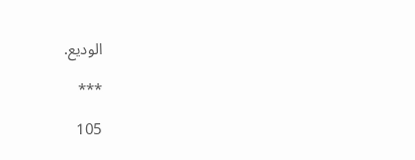الوديع.

***

105